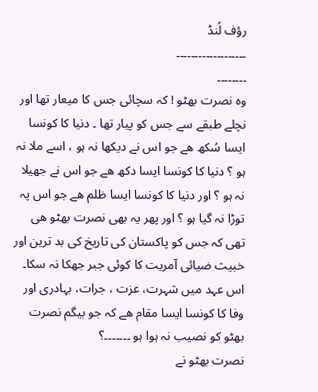رؤف لُنڈ
۔۔۔۔۔۔۔۔۔۔۔۔۔۔۔۔۔۔۔
۔۔۔۔۔۔۔۔
وہ نصرت بھٹو ! کہ سچائی جس کا میعار تھا اور نچلے طبقے سے جس کو پیار تھا ۔ دنیا کا کونسا ایسا سُکھ ھے جو اس نے دیکھا نہ ہو ، اسے ملا نہ ہو ؟ دنیا کا کونسا ایسا دکھ ھے جو اس نے جھیلا نہ ہو ؟ اور دنیا کا کونسا ایسا ظلم ھے جو اس پہ توڑا نہ گیا ہو ؟ اور پھر یہ بھی نصرت بھٹو ھی تھی کہ جس کو پاکستان کی تاریخ کی بد ترین اور خبیث ضیائی آمریت کا کوئی جبر جھکا نہ سکا۔ اس عہد میں شہرت، عزت ، جرات، بہادری اور وفا کا کونسا ایسا مقام ھے کہ جو بیگم نصرت بھٹو کو نصیب نہ ہوا ہو ۔۔۔۔۔۔۔؟
نصرت بھٹو نے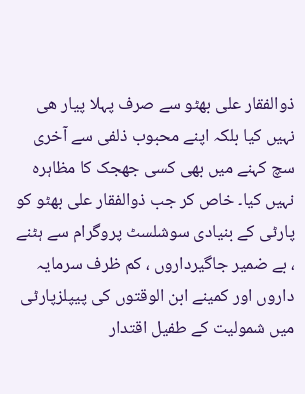ذوالفقار علی بھٹو سے صرف پہلا پیار ھی نہیں کیا بلکہ اپنے محبوب ذلفی سے آخری سچ کہنے میں بھی کسی جھجک کا مظاہرہ نہیں کیا۔ خاص کر جب ذوالفقار علی بھٹو کو پارٹی کے بنیادی سوشلسٹ پروگرام سے ہٹنے ، بے ضمیر جاگیرداروں ، کم ظرف سرمایہ داروں اور کمینے ابن الوقتوں کی پیپلزپارٹی میں شمولیت کے طفیل اقتدار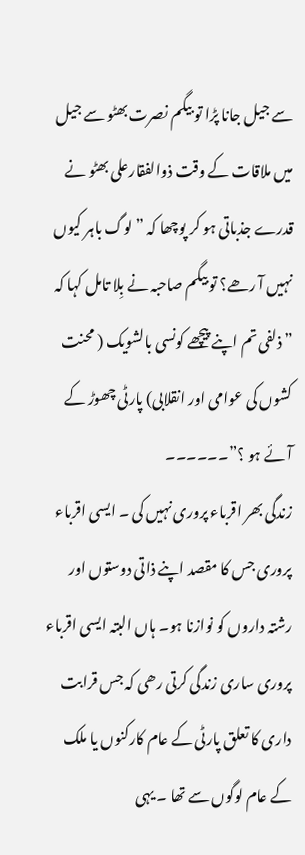سے جیل جانا پڑا تو بیگم نصرت بھٹو سے جیل میں ملاقات کے وقت ذوالفقارعلی بھٹو نے قدرے جذباتی ہو کر پوچھا کہ ” لوگ باہر کیوں نہیں آ رھے؟ تو بیگم صاحبہ نے بِلا تامل کہا کہ ” ذلفی تم اپنے پیچھے کونسی بالشویک ( محنت کشوں کی عوامی اور انقلابی) پارٹی چھوڑ کے آئے ہو ؟”۔۔۔۔۔۔
زندگی بھر اقرباء پروری نہیں کی ۔ ایسی اقرباء پروری جس کا مقصد اپنے ذاتی دوستوں اور رشتہ داروں کو نوازنا ہو۔ ہاں البتہ ایسی اقرباء پروری ساری زندگی کرتی رھی کہ جس قرابت داری کا تعلق پارٹی کے عام کارکنوں یا ملک کے عام لوگوں سے تھا ۔ یہی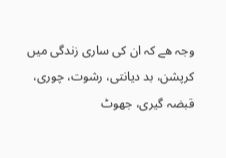وجہ ھے کہ ان کی ساری زندگی میں کرپشن، بد دیانتی، رشوت، چوری، قبضہ گیری، جھوٹ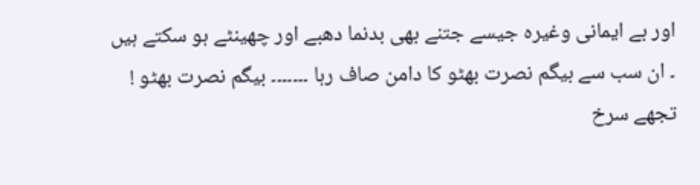اور بے ایمانی وغیرہ جیسے جتنے بھی بدنما دھبے اور چھینٹے ہو سکتے ہیں ۔ ان سب سے بیگم نصرت بھٹو کا دامن صاف رہا ۔۔۔۔۔۔۔ بیگم نصرت بھٹو ! تجھے سرخ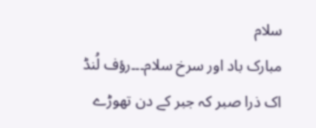سلام
مبارک باد اور سرخ سلام۔۔۔رؤف لُنڈ
اک ذرا صبر کہ جبر کے دن تھوڑے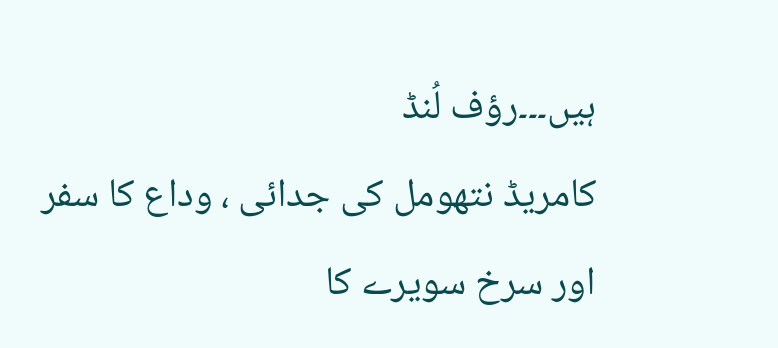ہیں۔۔۔رؤف لُنڈ
کامریڈ نتھومل کی جدائی ، وداع کا سفر اور سرخ سویرے کا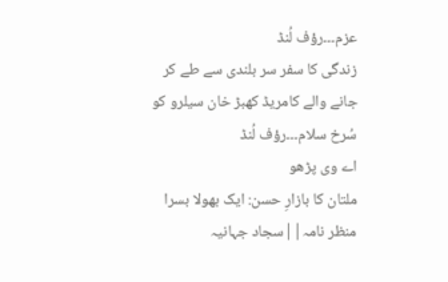عزم۔۔۔رؤف لُنڈ
زندگی کا سفر سر بلندی سے طے کر جانے والے کامریڈ کھبڑ خان سیلرو کو سُرخ سلام۔۔۔رؤف لُنڈ
اے وی پڑھو
ملتان کا بازارِ حسن: ایک بھولا بسرا منظر نامہ||سجاد جہانیہ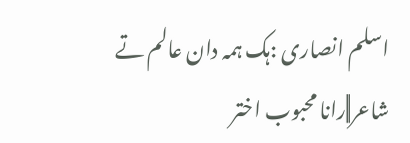اسلم انصاری :ہک ہمہ دان عالم تے شاعر||رانا محبوب اختر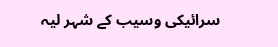سرائیکی وسیب کے شہر لیہ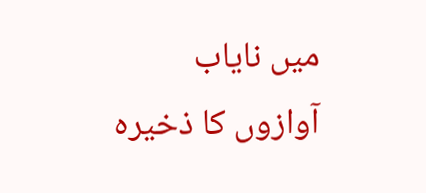میں نایاب آوازوں کا ذخیرہ